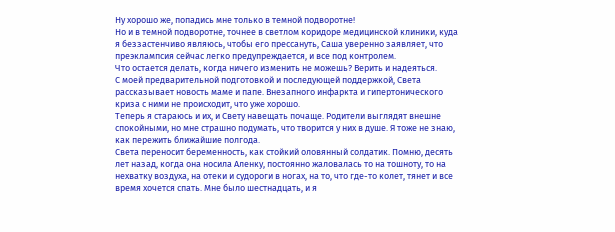Ну хорошо же, попадись мне только в темной подворотне!
Но и в темной подворотне, точнее в светлом коридоре медицинской клиники, куда я беззастенчиво являюсь, чтобы его прессануть, Саша уверенно заявляет, что преэклампсия сейчас легко предупреждается, и все под контролем.
Что остается делать, когда ничего изменить не можешь? Верить и надеяться.
С моей предварительной подготовкой и последующей поддержкой, Света рассказывает новость маме и папе. Внезапного инфаркта и гипертонического криза с ними не происходит, что уже хорошо.
Теперь я стараюсь и их, и Свету навещать почаще. Родители выглядят внешне спокойными, но мне страшно подумать, что творится у них в душе. Я тоже не знаю, как пережить ближайшие полгода.
Света переносит беременность, как стойкий оловянный солдатик. Помню, десять лет назад, когда она носила Аленку, постоянно жаловалась то на тошноту, то на нехватку воздуха, на отеки и судороги в ногах, на то, что где-то колет, тянет и все время хочется спать. Мне было шестнадцать, и я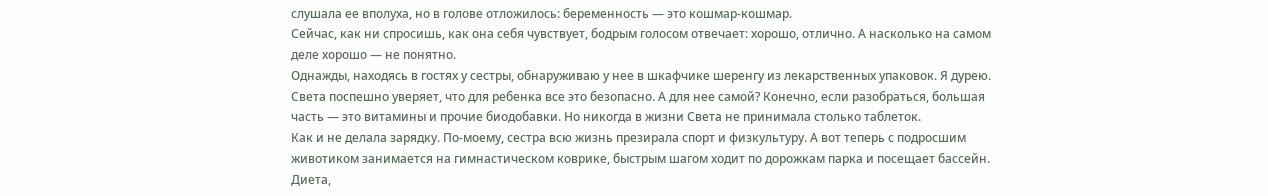слушала ее вполуха, но в голове отложилось: беременность — это кошмар-кошмар.
Сейчас, как ни спросишь, как она себя чувствует, бодрым голосом отвечает: хорошо, отлично. А насколько на самом деле хорошо — не понятно.
Однажды, находясь в гостях у сестры, обнаруживаю у нее в шкафчике шеренгу из лекарственных упаковок. Я дурею. Света поспешно уверяет, что для ребенка все это безопасно. А для нее самой? Конечно, если разобраться, большая часть — это витамины и прочие биодобавки. Но никогда в жизни Света не принимала столько таблеток.
Как и не делала зарядку. По-моему, сестра всю жизнь презирала спорт и физкультуру. А вот теперь с подросшим животиком занимается на гимнастическом коврике, быстрым шагом ходит по дорожкам парка и посещает бассейн.
Диета,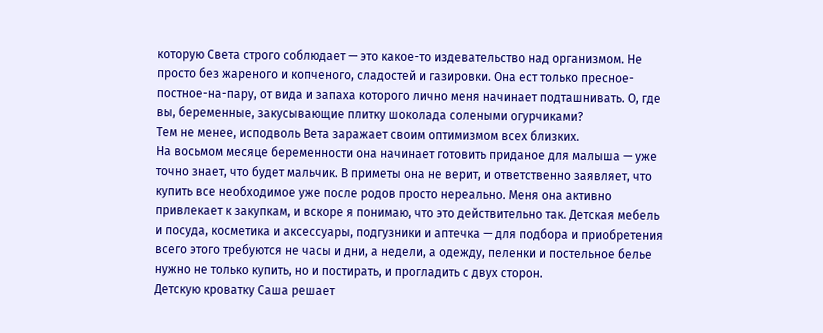которую Света строго соблюдает — это какое-то издевательство над организмом. Не просто без жареного и копченого, сладостей и газировки. Она ест только пресное-постное-на-пару, от вида и запаха которого лично меня начинает подташнивать. О, где вы, беременные, закусывающие плитку шоколада солеными огурчиками?
Тем не менее, исподволь Вета заражает своим оптимизмом всех близких.
На восьмом месяце беременности она начинает готовить приданое для малыша — уже точно знает, что будет мальчик. В приметы она не верит, и ответственно заявляет, что купить все необходимое уже после родов просто нереально. Меня она активно привлекает к закупкам, и вскоре я понимаю, что это действительно так. Детская мебель и посуда, косметика и аксессуары, подгузники и аптечка — для подбора и приобретения всего этого требуются не часы и дни, а недели, а одежду, пеленки и постельное белье нужно не только купить, но и постирать, и прогладить с двух сторон.
Детскую кроватку Саша решает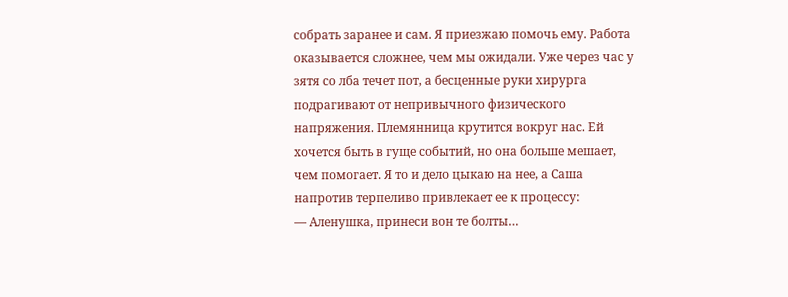собрать заранее и сам. Я приезжаю помочь ему. Работа оказывается сложнее, чем мы ожидали. Уже через час у зятя со лба течет пот, а бесценные руки хирурга подрагивают от непривычного физического напряжения. Племянница крутится вокруг нас. Ей хочется быть в гуще событий, но она больше мешает, чем помогает. Я то и дело цыкаю на нее, а Саша напротив терпеливо привлекает ее к процессу:
— Аленушка, принеси вон те болты…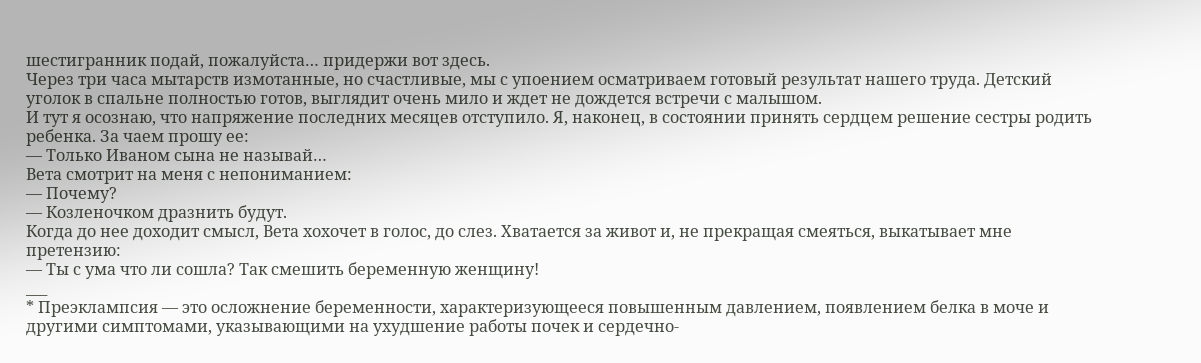шестигранник подай, пожалуйста… придержи вот здесь.
Через три часа мытарств измотанные, но счастливые, мы с упоением осматриваем готовый результат нашего труда. Детский уголок в спальне полностью готов, выглядит очень мило и ждет не дождется встречи с малышом.
И тут я осознаю, что напряжение последних месяцев отступило. Я, наконец, в состоянии принять сердцем решение сестры родить ребенка. За чаем прошу ее:
— Только Иваном сына не называй…
Вета смотрит на меня с непониманием:
— Почему?
— Козленочком дразнить будут.
Когда до нее доходит смысл, Вета хохочет в голос, до слез. Хватается за живот и, не прекращая смеяться, выкатывает мне претензию:
— Ты с ума что ли сошла? Так смешить беременную женщину!
___
* Преэклампсия — это осложнение беременности, характеризующееся повышенным давлением, появлением белка в моче и другими симптомами, указывающими на ухудшение работы почек и сердечно-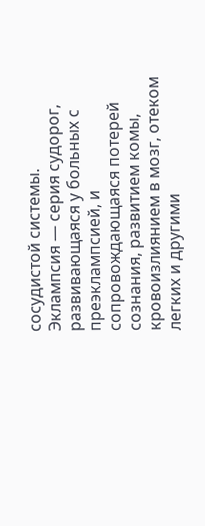сосудистой системы.
Эклампсия — серия судорог, развивающаяся у больных с преэклампсией, и сопровождающаяся потерей сознания, развитием комы, кровоизлиянием в мозг, отеком легких и другими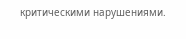критическими нарушениями.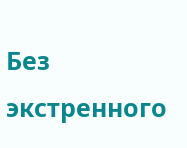Без экстренного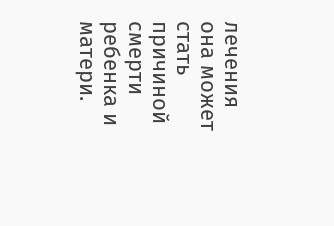лечения она может стать причиной смерти ребенка и матери.